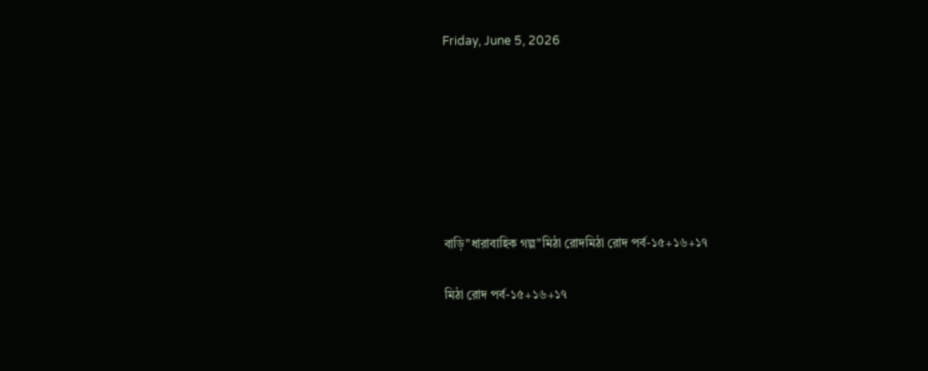Friday, June 5, 2026







বাড়ি"ধারাবাহিক গল্প"মিঠা রোদমিঠা রোদ পর্ব-১৫+১৬+১৭

মিঠা রোদ পর্ব-১৫+১৬+১৭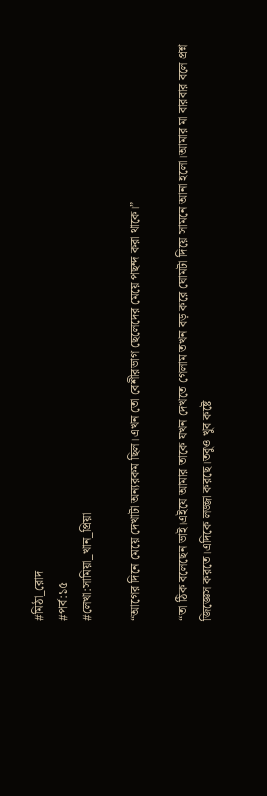#মিঠা_রোদ
#পর্ব:১৫
#লেখা:সামিয়া_খান_প্রিয়া

“আগের দিনে মেয়ে দেখাটা অন্যরকম ছিল।এখন তো বেশীরভাগ ছেলেদের মেয়ে পছন্দ করা থাকে।”

“তা ঠিক বলেছেন ভাই।এইযে আমার তাকে যখন দেখতে গেলাম তখন বড় করে ঘোমটা দিয়ে সামনে আনা হলো।আমার মা বারবার বলে প্রশ্ন জিজ্ঞেস করতে।এদিকে লজ্জা করছে।তবুও খুব কষ্টে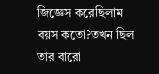জিজ্ঞেস করেছিলাম বয়স কতো?তখন ছিল তার বারো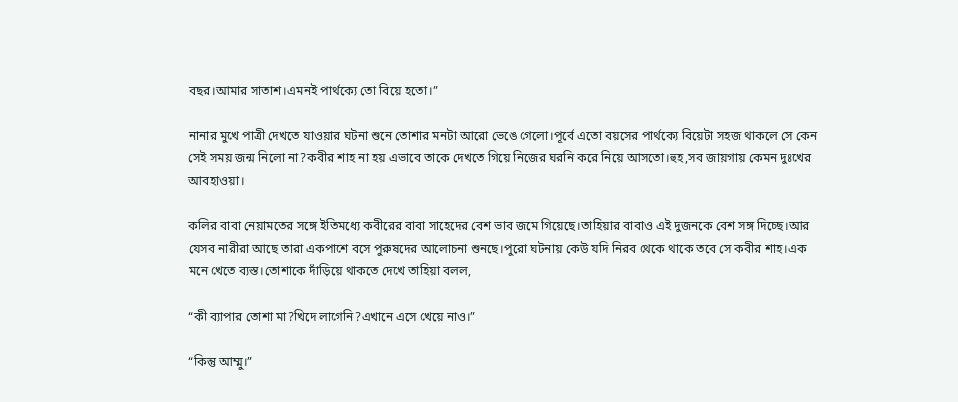বছর।আমার সাতাশ।এমনই পার্থক্যে তো বিয়ে হতো।”

নানার মুখে পাত্রী দেখতে যাওয়ার ঘটনা শুনে তোশার মনটা আরো ভেঙে গেলো।পূর্বে এতো বয়সের পার্থক্যে বিয়েটা সহজ থাকলে সে কেন সেই সময় জন্ম নিলো না?কবীর শাহ না হয় এভাবে তাকে দেখতে গিয়ে নিজের ঘরনি করে নিয়ে আসতো।হুহ,সব জায়গায় কেমন দুঃখের আবহাওয়া।

কলির বাবা নেয়ামতের সঙ্গে ইতিমধ্যে কবীরের বাবা সাহেদের বেশ ভাব জমে গিয়েছে।তাহিয়ার বাবাও এই দুজনকে বেশ সঙ্গ দিচ্ছে।আর যেসব নারীরা আছে তারা একপাশে বসে পুরুষদের আলোচনা শুনছে।পুরো ঘটনায় কেউ যদি নিরব থেকে থাকে তবে সে কবীর শাহ।এক মনে খেতে ব্যস্ত।তোশাকে দাঁড়িয়ে থাকতে দেখে তাহিয়া বলল,

“কী ব্যাপার তোশা মা?খিদে লাগেনি?এখানে এসে খেয়ে নাও।”

“কিন্তু আম্মু।”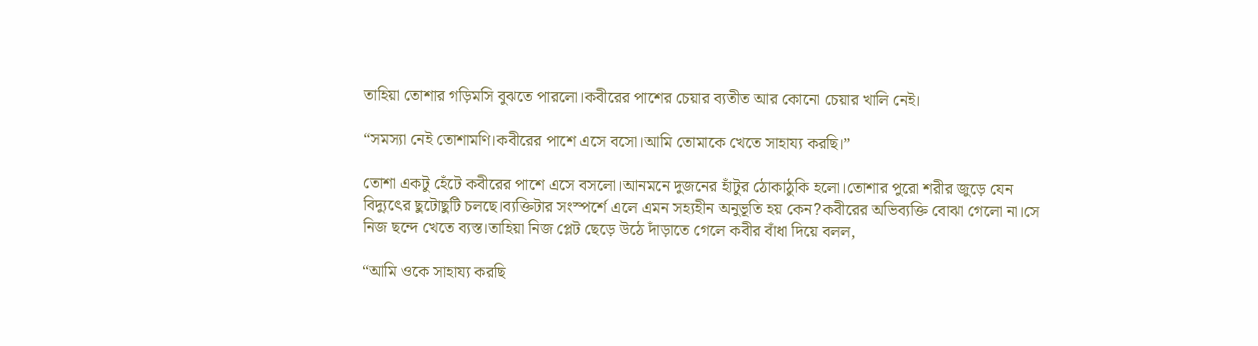তাহিয়া তোশার গড়িমসি বুঝতে পারলো।কবীরের পাশের চেয়ার ব্যতীত আর কোনো চেয়ার খালি নেই।

“সমস্যা নেই তোশামণি।কবীরের পাশে এসে বসো।আমি তোমাকে খেতে সাহায্য করছি।”

তোশা একটু হেঁটে কবীরের পাশে এসে বসলো।আনমনে দুজনের হাঁটুর ঠোকাঠুকি হলো।তোশার পুরো শরীর জুড়ে যেন বিদ্যুৎের ছুটোছুটি চলছে।ব্যক্তিটার সংস্পর্শে এলে এমন সহ্যহীন অনুভূতি হয় কেন?কবীরের অভিব্যক্তি বোঝা গেলো না।সে নিজ ছন্দে খেতে ব্যস্ত।তাহিয়া নিজ প্লেট ছেড়ে উঠে দাঁড়াতে গেলে কবীর বাঁধা দিয়ে বলল,

“আমি ওকে সাহায্য করছি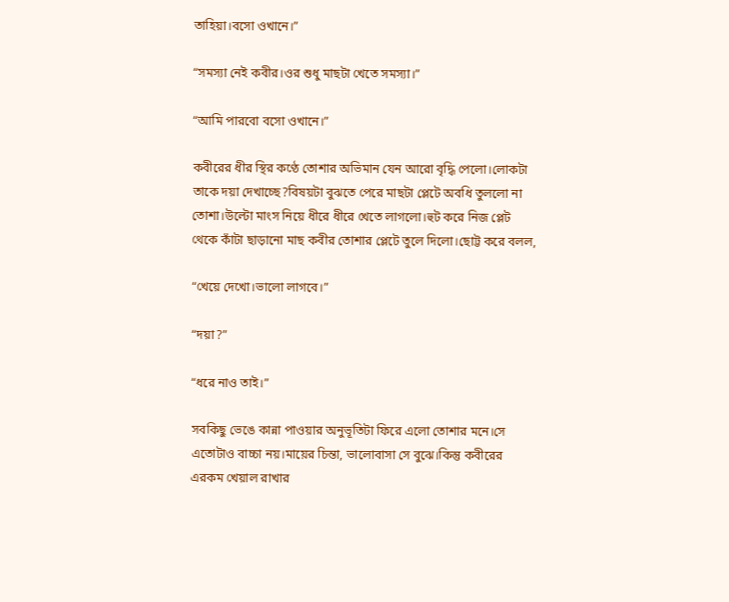তাহিয়া।বসো ওখানে।”

“সমস্যা নেই কবীর।ওর শুধু মাছটা খেতে সমস্যা।”

“আমি পারবো বসো ওখানে।”

কবীরের ধীর স্থির কণ্ঠে তোশার অভিমান যেন আরো বৃদ্ধি পেলো।লোকটা তাকে দয়া দেখাচ্ছে?বিষয়টা বুঝতে পেরে মাছটা প্লেটে অবধি তুললো না তোশা।উল্টো মাংস নিয়ে ধীরে ধীরে খেতে লাগলো।হুট করে নিজ প্লেট থেকে কাঁটা ছাড়ানো মাছ কবীর তোশার প্লেটে তুলে দিলো।ছোট্ট করে বলল,

“খেয়ে দেখো।ভালো লাগবে।”

“দয়া?”

“ধরে নাও তাই।”

সবকিছু ভেঙে কান্না পাওয়ার অনুভূতিটা ফিরে এলো তোশার মনে।সে এতোটাও বাচ্চা নয়।মায়ের চিন্তা, ভালোবাসা সে বুঝে।কিন্তু কবীরের এরকম খেয়াল রাখার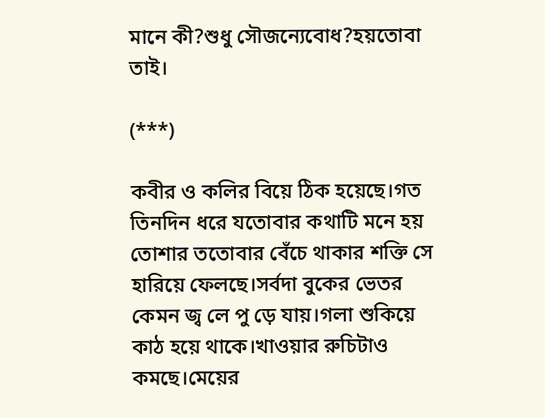মানে কী?শুধু সৌজন্যেবোধ?হয়তোবা তাই।

(***)

কবীর ও কলির বিয়ে ঠিক হয়েছে।গত তিনদিন ধরে যতোবার কথাটি মনে হয় তোশার ততোবার বেঁচে থাকার শক্তি সে হারিয়ে ফেলছে।সর্বদা বুকের ভেতর কেমন জ্ব লে পু ড়ে যায়।গলা শুকিয়ে কাঠ হয়ে থাকে।খাওয়ার রুচিটাও কমছে।মেয়ের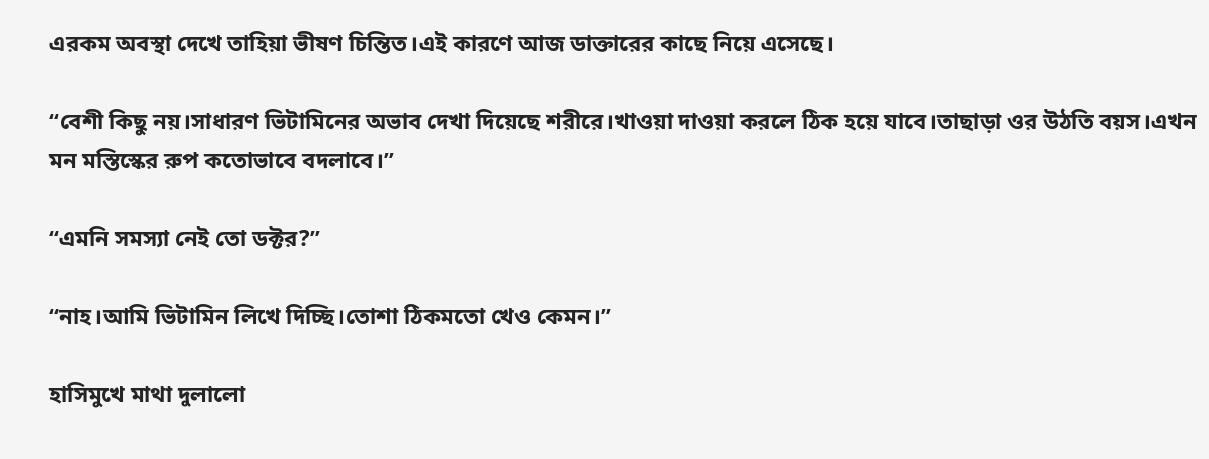এরকম অবস্থা দেখে তাহিয়া ভীষণ চিন্তিত।এই কারণে আজ ডাক্তারের কাছে নিয়ে এসেছে।

“বেশী কিছু নয়।সাধারণ ভিটামিনের অভাব দেখা দিয়েছে শরীরে।খাওয়া দাওয়া করলে ঠিক হয়ে যাবে।তাছাড়া ওর উঠতি বয়স।এখন মন মস্তিস্কের রুপ কতোভাবে বদলাবে।”

“এমনি সমস্যা নেই তো ডক্টর?”

“নাহ।আমি ভিটামিন লিখে দিচ্ছি।তোশা ঠিকমতো খেও কেমন।”

হাসিমুখে মাথা দুলালো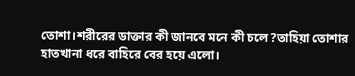তোশা।শরীরের ডাক্তার কী জানবে মনে কী চলে?তাহিয়া তোশার হাতখানা ধরে বাহিরে বের হয়ে এলো।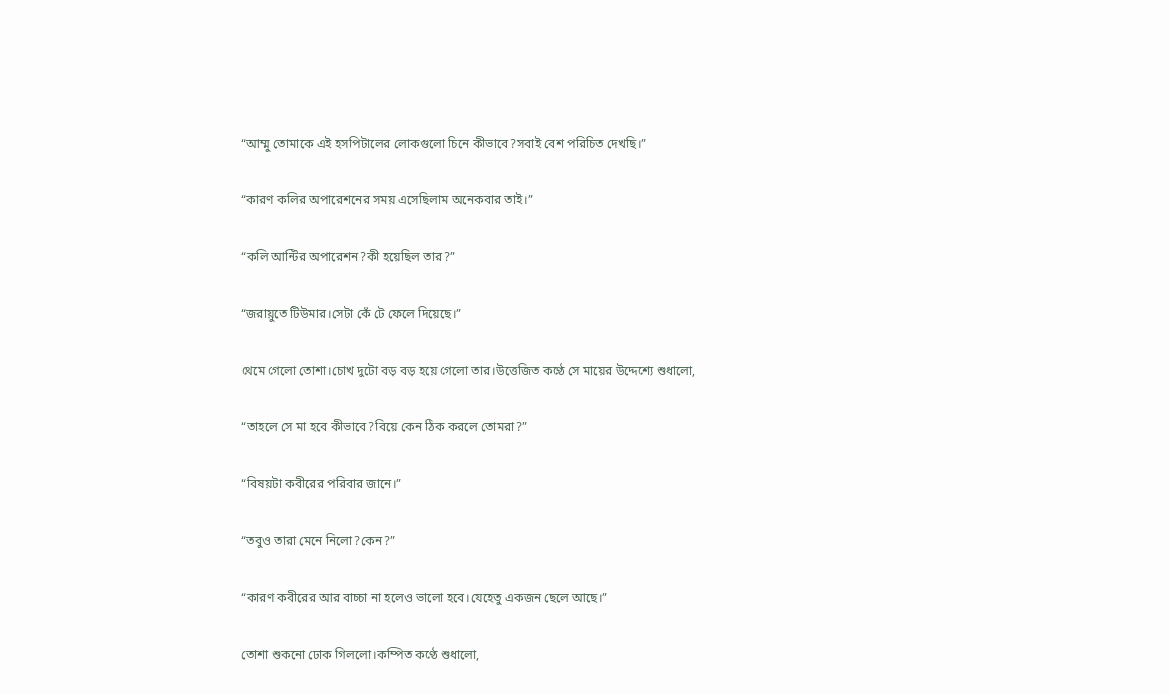“আম্মু তোমাকে এই হসপিটালের লোকগুলো চিনে কীভাবে?সবাই বেশ পরিচিত দেখছি।”

“কারণ কলির অপারেশনের সময় এসেছিলাম অনেকবার তাই।”

“কলি আন্টির অপারেশন?কী হয়েছিল তার?”

“জরায়ুতে টিউমার।সেটা কেঁ টে ফেলে দিয়েছে।”

থেমে গেলো তোশা।চোখ দুটো বড় বড় হয়ে গেলো তার।উত্তেজিত কণ্ঠে সে মায়ের উদ্দেশ্যে শুধালো,

“তাহলে সে মা হবে কীভাবে?বিয়ে কেন ঠিক করলে তোমরা?”

“বিষয়টা কবীরের পরিবার জানে।”

“তবুও তারা মেনে নিলো?কেন?”

“কারণ কবীরের আর বাচ্চা না হলেও ভালো হবে।যেহেতু একজন ছেলে আছে।”

তোশা শুকনো ঢোক গিললো।কম্পিত কণ্ঠে শুধালো,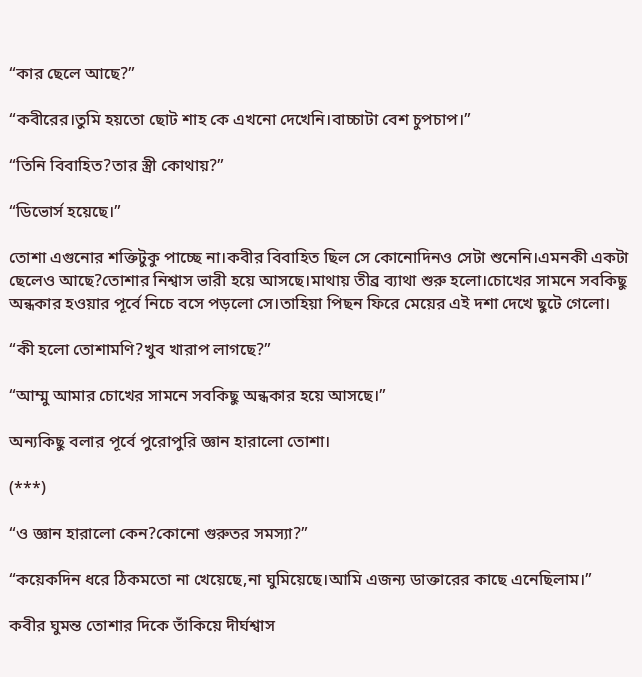“কার ছেলে আছে?”

“কবীরের।তুমি হয়তো ছোট শাহ কে এখনো দেখেনি।বাচ্চাটা বেশ চুপচাপ।”

“তিনি বিবাহিত?তার স্ত্রী কোথায়?”

“ডিভোর্স হয়েছে।”

তোশা এগুনোর শক্তিটুকু পাচ্ছে না।কবীর বিবাহিত ছিল সে কোনোদিনও সেটা শুনেনি।এমনকী একটা ছেলেও আছে?তোশার নিশ্বাস ভারী হয়ে আসছে।মাথায় তীব্র ব্যাথা শুরু হলো।চোখের সামনে সবকিছু অন্ধকার হওয়ার পূর্বে নিচে বসে পড়লো সে।তাহিয়া পিছন ফিরে মেয়ের এই দশা দেখে ছুটে গেলো।

“কী হলো তোশামণি?খুব খারাপ লাগছে?”

“আম্মু আমার চোখের সামনে সবকিছু অন্ধকার হয়ে আসছে।”

অন্যকিছু বলার পূর্বে পুরোপুরি জ্ঞান হারালো তোশা।

(***)

“ও জ্ঞান হারালো কেন?কোনো গুরুতর সমস্যা?”

“কয়েকদিন ধরে ঠিকমতো না খেয়েছে,না ঘুমিয়েছে।আমি এজন্য ডাক্তারের কাছে এনেছিলাম।”

কবীর ঘুমন্ত তোশার দিকে তাঁকিয়ে দীর্ঘশ্বাস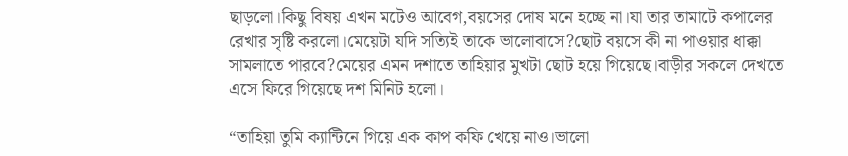ছাড়লো।কিছু বিষয় এখন মটেও আবেগ,বয়সের দোষ মনে হচ্ছে না।যা তার তামাটে কপালের রেখার সৃষ্টি করলো।মেয়েটা যদি সত্যিই তাকে ভালোবাসে?ছোট বয়সে কী না পাওয়ার ধাক্কা সামলাতে পারবে?মেয়ের এমন দশাতে তাহিয়ার মুখটা ছোট হয়ে গিয়েছে।বাড়ীর সকলে দেখতে এসে ফিরে গিয়েছে দশ মিনিট হলো।

“তাহিয়া তুমি ক্যান্টিনে গিয়ে এক কাপ কফি খেয়ে নাও।ভালো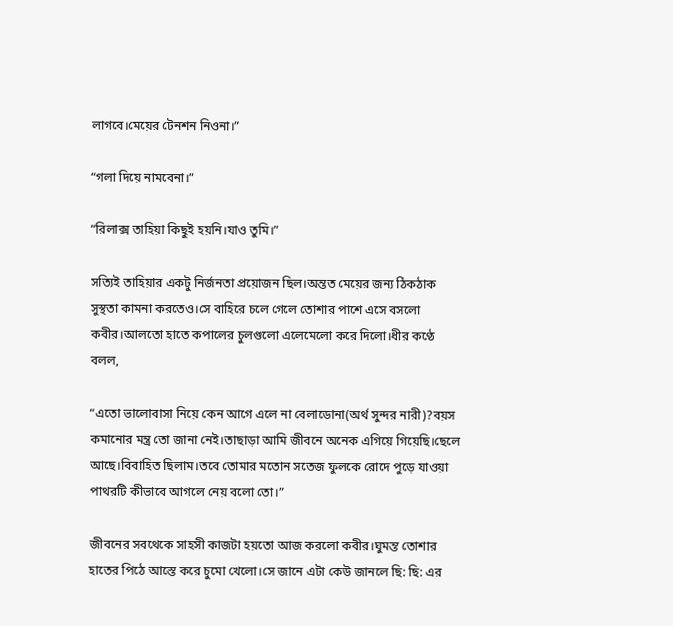লাগবে।মেয়ের টেনশন নিওনা।”

“গলা দিয়ে নামবেনা।”

“রিলাক্স তাহিয়া কিছুই হয়নি।যাও তুমি।”

সত্যিই তাহিয়ার একটু নির্জনতা প্রয়োজন ছিল।অন্তত মেয়ের জন্য ঠিকঠাক সুস্থতা কামনা করতেও।সে বাহিরে চলে গেলে তোশার পাশে এসে বসলো কবীর।আলতো হাতে কপালের চুলগুলো এলেমেলো করে দিলো।ধীর কণ্ঠে বলল,

“এতো ভালোবাসা নিয়ে কেন আগে এলে না বেলাডোনা(অর্থ সুন্দর নারী)?বয়স কমানোর মন্ত্র তো জানা নেই।তাছাড়া আমি জীবনে অনেক এগিয়ে গিয়েছি।ছেলে আছে।বিবাহিত ছিলাম।তবে তোমার মতোন সতেজ ফুলকে রোদে পুড়ে যাওয়া পাথরটি কীভাবে আগলে নেয় বলো তো।”

জীবনের সবথেকে সাহসী কাজটা হয়তো আজ করলো কবীর।ঘুমন্ত তোশার হাতের পিঠে আস্তে করে চুমো খেলো।সে জানে এটা কেউ জানলে ছি: ছি: এর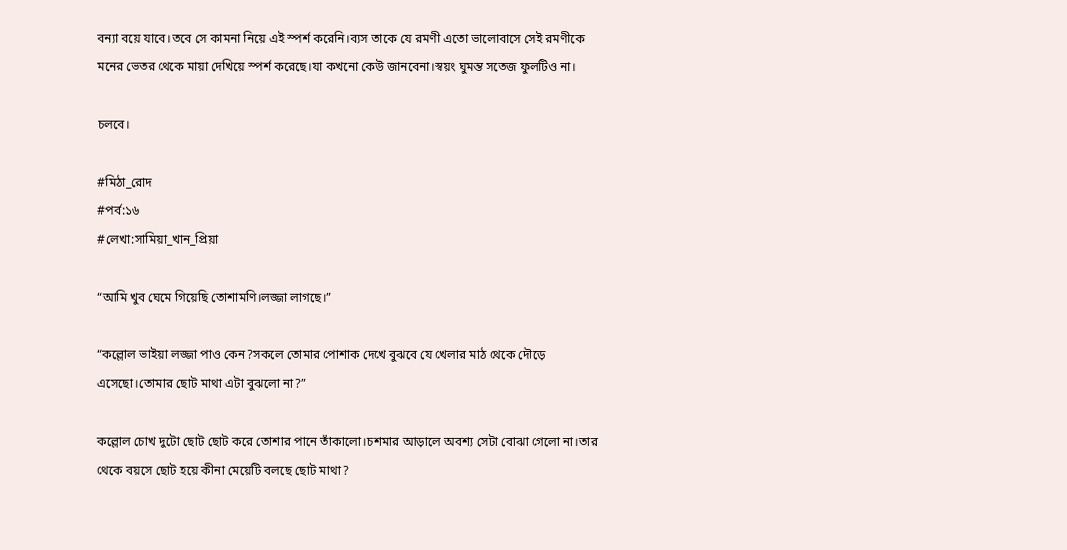বন্যা বয়ে যাবে।তবে সে কামনা নিয়ে এই স্পর্শ করেনি।ব্যস তাকে যে রমণী এতো ভালোবাসে সেই রমণীকে মনের ভেতর থেকে মায়া দেখিয়ে স্পর্শ করেছে।যা কখনো কেউ জানবেনা।স্বয়ং ঘুমন্ত সতেজ ফুলটিও না।

চলবে।

#মিঠা_রোদ
#পর্ব:১৬
#লেখা:সামিয়া_খান_প্রিয়া

“আমি খুব ঘেমে গিয়েছি তোশামণি।লজ্জা লাগছে।”

“কল্লোল ভাইয়া লজ্জা পাও কেন?সকলে তোমার পোশাক দেখে বুঝবে যে খেলার মাঠ থেকে দৌড়ে এসেছো।তোমার ছোট মাথা এটা বুঝলো না?”

কল্লোল চোখ দুটো ছোট ছোট করে তোশার পানে তাঁকালো।চশমার আড়ালে অবশ্য সেটা বোঝা গেলো না।তার থেকে বয়সে ছোট হয়ে কীনা মেয়েটি বলছে ছোট মাথা?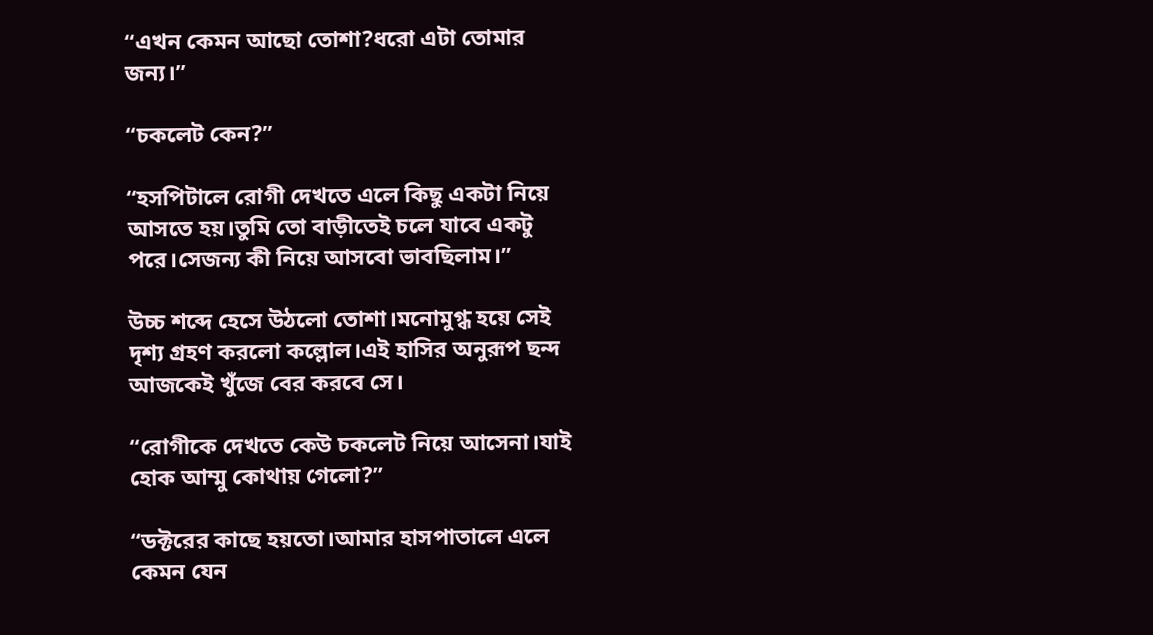“এখন কেমন আছো তোশা?ধরো এটা তোমার জন্য।”

“চকলেট কেন?”

“হসপিটালে রোগী দেখতে এলে কিছু একটা নিয়ে আসতে হয়।তুমি তো বাড়ীতেই চলে যাবে একটু পরে।সেজন্য কী নিয়ে আসবো ভাবছিলাম।”

উচ্চ শব্দে হেসে উঠলো তোশা।মনোমুগ্ধ হয়ে সেই দৃশ্য গ্রহণ করলো কল্লোল।এই হাসির অনুরূপ ছন্দ আজকেই খুঁজে বের করবে সে।

“রোগীকে দেখতে কেউ চকলেট নিয়ে আসেনা।যাই হোক আম্মু কোথায় গেলো?”

“ডক্টরের কাছে হয়তো।আমার হাসপাতালে এলে কেমন যেন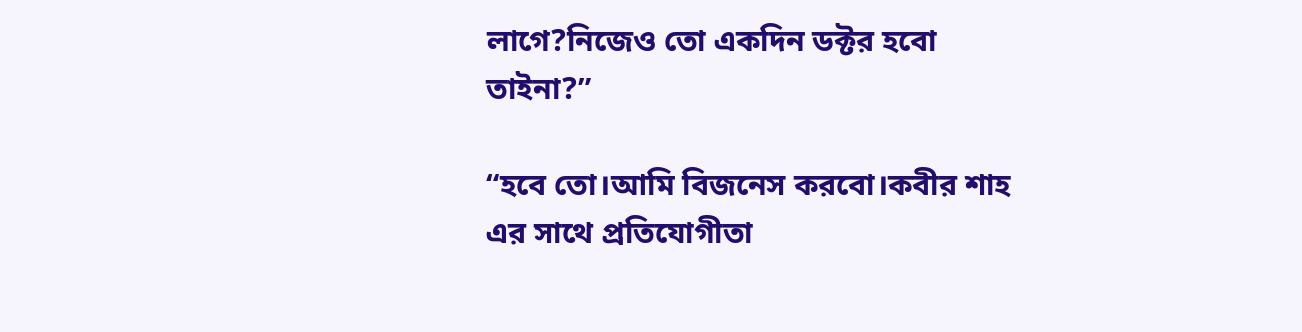লাগে?নিজেও তো একদিন ডক্টর হবো তাইনা?”

“হবে তো।আমি বিজনেস করবো।কবীর শাহ এর সাথে প্রতিযোগীতা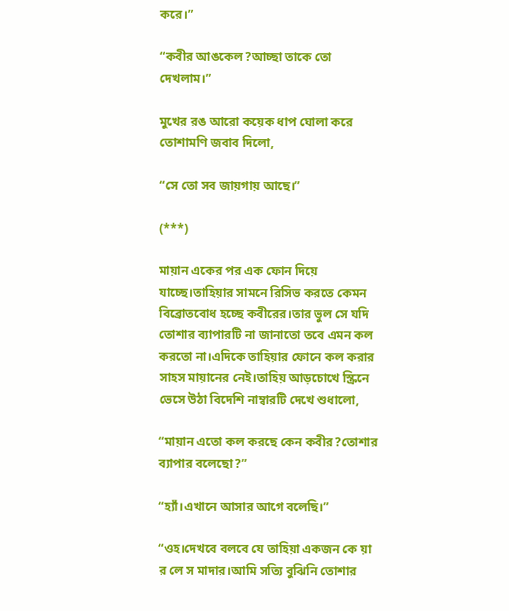করে।”

“কবীর আঙকেল?আচ্ছা তাকে তো দেখলাম।”

মুখের রঙ আরো কয়েক ধাপ ঘোলা করে তোশামণি জবাব দিলো,

“সে তো সব জায়গায় আছে।”

(***)

মায়ান একের পর এক ফোন দিয়ে যাচ্ছে।তাহিয়ার সামনে রিসিভ করতে কেমন বিব্রোতবোধ হচ্ছে কবীরের।তার ভুল সে যদি তোশার ব্যাপারটি না জানাতো তবে এমন কল করতো না।এদিকে তাহিয়ার ফোনে কল করার সাহস মায়ানের নেই।তাহিয় আড়চোখে স্ক্রিনে ভেসে উঠা বিদেশি নাম্বারটি দেখে শুধালো,

“মায়ান এতো কল করছে কেন কবীর?তোশার ব্যাপার বলেছো?”

“হ্যাঁ।এখানে আসার আগে বলেছি।”

“ওহ।দেখবে বলবে যে তাহিয়া একজন কে য়া র লে স মাদার।আমি সত্যি বুঝিনি তোশার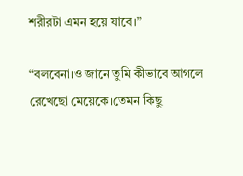শরীরটা এমন হয়ে যাবে।”

“বলবেনা।ও জানে তুমি কীভাবে আগলে রেখেছো মেয়েকে।তেমন কিছু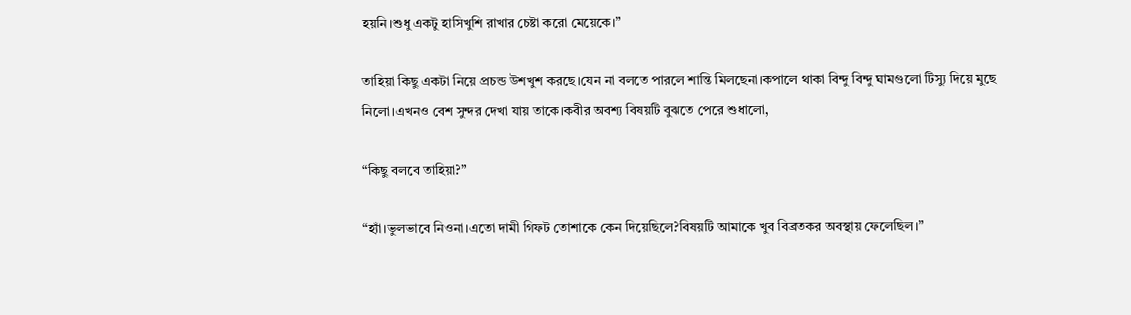হয়নি।শুধু একটু হাসিখুশি রাখার চেষ্টা করো মেয়েকে।”

তাহিয়া কিছু একটা নিয়ে প্রচন্ড উশখুশ করছে।যেন না বলতে পারলে শান্তি মিলছেনা।কপালে থাকা বিন্দু বিন্দু ঘামগুলো টিস্যু দিয়ে মুছে নিলো।এখনও বেশ সুন্দর দেখা যায় তাকে।কবীর অবশ্য বিষয়টি বুঝতে পেরে শুধালো,

“কিছু বলবে তাহিয়া?”

“হ্যাঁ।ভুলভাবে নিওনা।এতো দামী গিফট তোশাকে কেন দিয়েছিলে?বিষয়টি আমাকে খুব বিব্রতকর অবস্থায় ফেলেছিল।”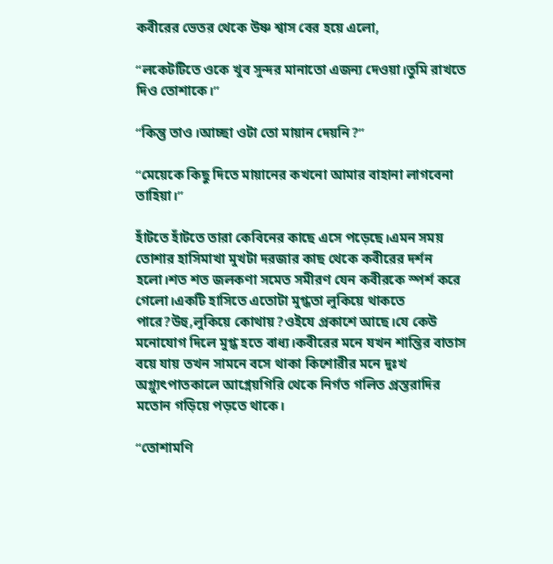কবীরের ভেতর থেকে উষ্ণ শ্বাস বের হয়ে এলো,

“লকেটটিতে ওকে খুব সুন্দর মানাতো এজন্য দেওয়া।তুমি রাখতে দিও তোশাকে।”

“কিন্তু তাও।আচ্ছা ওটা তো মায়ান দেয়নি?”

“মেয়েকে কিছু দিতে মায়ানের কখনো আমার বাহানা লাগবেনা তাহিয়া।”

হাঁটতে হাঁটতে তারা কেবিনের কাছে এসে পড়েছে।এমন সময় তোশার হাসিমাখা মুখটা দরজার কাছ থেকে কবীরের দর্শন হলো।শত শত জলকণা সমেত সমীরণ যেন কবীরকে স্পর্শ করে গেলো।একটি হাসিতে এতোটা মুগ্ধতা লুকিয়ে থাকতে পারে?উহু,লুকিয়ে কোথায়?ওইযে প্রকাশে আছে।যে কেউ মনোযোগ দিলে মুগ্ধ হতে বাধ্য।কবীরের মনে যখন শান্তির বাতাস বয়ে যায় তখন সামনে বসে থাকা কিশোরীর মনে দুঃখ
অগ্ন্যুৎপাতকালে আগ্নেয়গিরি থেকে নির্গত গলিত প্রস্তরাদির মতোন গড়িয়ে পড়তে থাকে।

“তোশামণি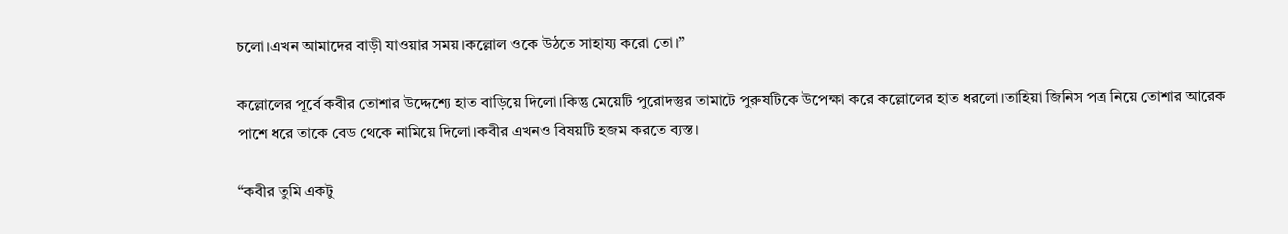চলো।এখন আমাদের বাড়ী যাওয়ার সময়।কল্লোল ওকে উঠতে সাহায্য করো তো।”

কল্লোলের পূর্বে কবীর তোশার উদ্দেশ্যে হাত বাড়িয়ে দিলো।কিন্তু মেয়েটি পুরোদস্তুর তামাটে পুরুষটিকে উপেক্ষা করে কল্লোলের হাত ধরলো।তাহিয়া জিনিস পত্র নিয়ে তোশার আরেক পাশে ধরে তাকে বেড থেকে নামিয়ে দিলো।কবীর এখনও বিষয়টি হজম করতে ব্যস্ত।

“কবীর তুমি একটু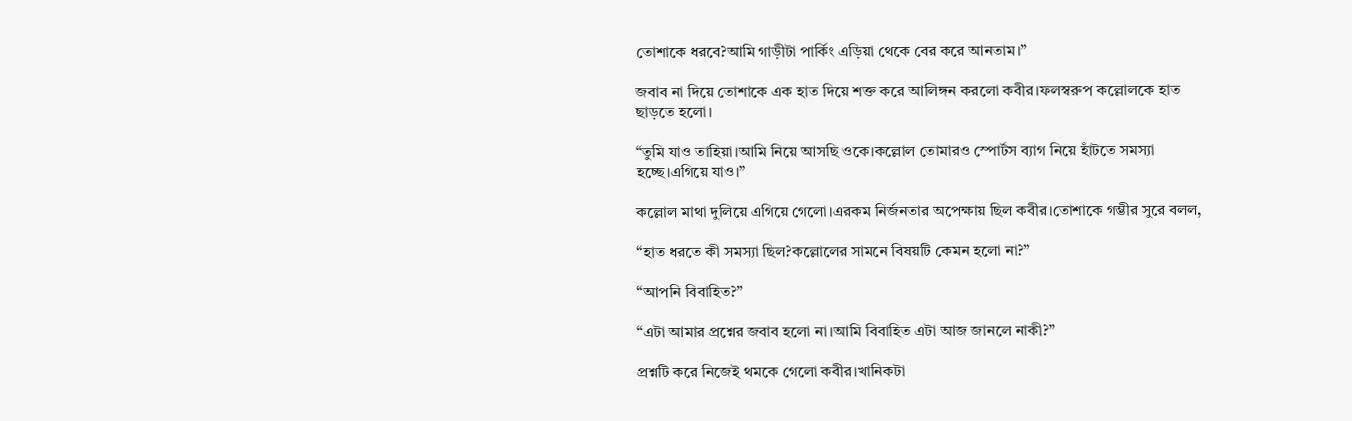তোশাকে ধরবে?আমি গাড়ীটা পার্কিং এড়িয়া থেকে বের করে আনতাম।”

জবাব না দিয়ে তোশাকে এক হাত দিয়ে শক্ত করে আলিঙ্গন করলো কবীর।ফলস্বরুপ কল্লোলকে হাত ছাড়তে হলো।

“তুমি যাও তাহিয়া।আমি নিয়ে আসছি ওকে।কল্লোল তোমারও স্পোর্টস ব্যাগ নিয়ে হাঁটতে সমস্যা হচ্ছে।এগিয়ে যাও।”

কল্লোল মাথা দুলিয়ে এগিয়ে গেলো।এরকম নির্জনতার অপেক্ষায় ছিল কবীর।তোশাকে গম্ভীর সুরে বলল,

“হাত ধরতে কী সমস্যা ছিল?কল্লোলের সামনে বিষয়টি কেমন হলো না?”

“আপনি বিবাহিত?”

“এটা আমার প্রশ্নের জবাব হলো না।আমি বিবাহিত এটা আজ জানলে নাকী?”

প্রশ্নটি করে নিজেই থমকে গেলো কবীর।খানিকটা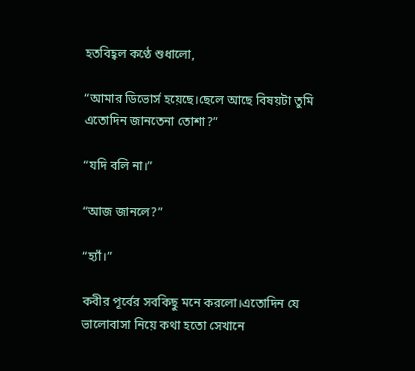হতবিহ্বল কণ্ঠে শুধালো,

“আমার ডিভোর্স হয়েছে।ছেলে আছে বিষয়টা তুমি এতোদিন জানতেনা তোশা?”

“যদি বলি না।”

“আজ জানলে?”

“হ্যাঁ।”

কবীর পূর্বের সবকিছু মনে করলো।এতোদিন যে ভালোবাসা নিয়ে কথা হতো সেখানে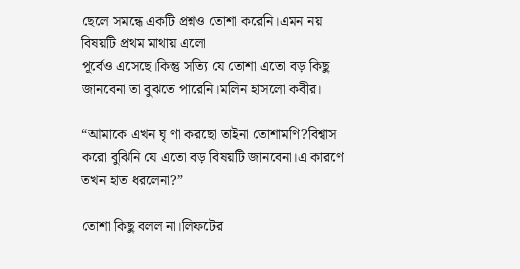ছেলে সমন্ধে একটি প্রশ্নও তোশা করেনি।এমন নয় বিষয়টি প্রথম মাথায় এলো
পূর্বেও এসেছে।কিন্তু সত্যি যে তোশা এতো বড় কিছু জানবেনা তা বুঝতে পারেনি।মলিন হাসলো কবীর।

“আমাকে এখন ঘৃ ণা করছো তাইনা তোশামণি?বিশ্বাস করো বুঝিনি যে এতো বড় বিষয়টি জানবেনা।এ কারণে তখন হাত ধরলেনা?”

তোশা কিছু বলল না।লিফটের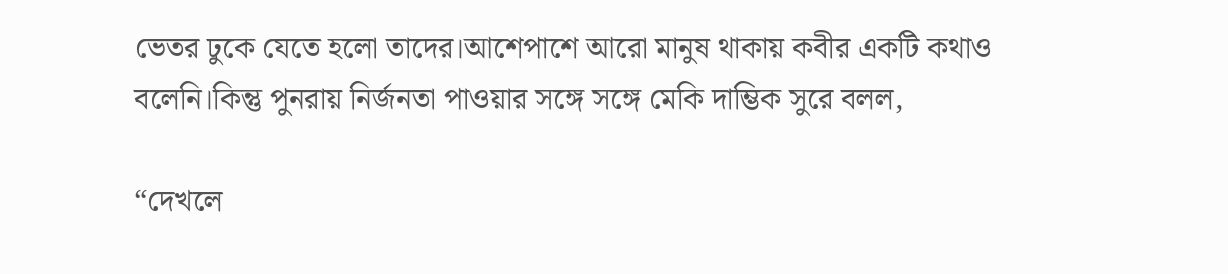ভেতর ঢুকে যেতে হলো তাদের।আশেপাশে আরো মানুষ থাকায় কবীর একটি কথাও বলেনি।কিন্তু পুনরায় নির্জনতা পাওয়ার সঙ্গে সঙ্গে মেকি দাম্ভিক সুরে বলল,

“দেখলে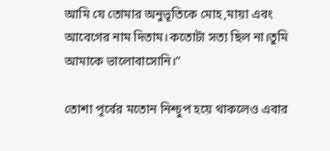আমি যে তোমার অনুভূতিকে মোহ,মায়া এবং আবেগের নাম দিতাম।কতোটা সত্য ছিল না।তুমি আমাকে ভালোবাসোনি।”

তোশা পূর্বের মতোন নিশ্চুপ হয়ে থাকলেও এবার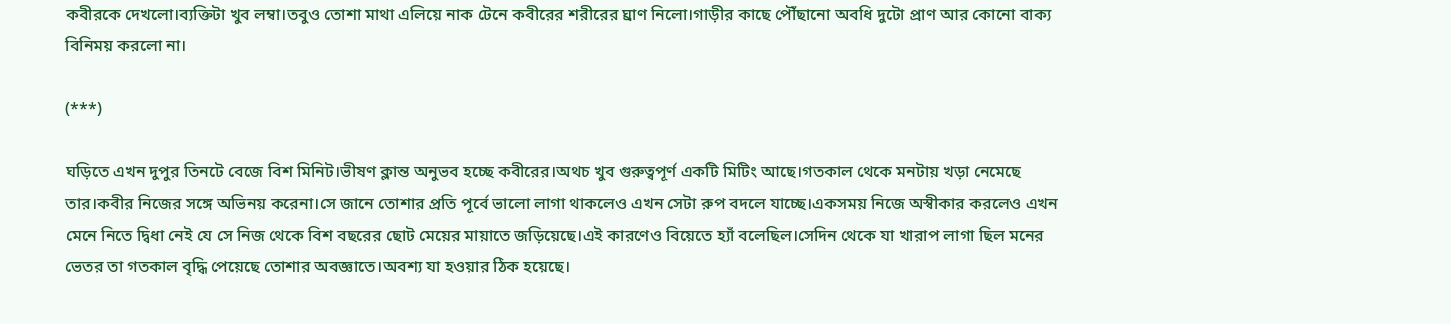কবীরকে দেখলো।ব্যক্তিটা খুব লম্বা।তবুও তোশা মাথা এলিয়ে নাক টেনে কবীরের শরীরের ঘ্রাণ নিলো।গাড়ীর কাছে পৌঁছানো অবধি দুটো প্রাণ আর কোনো বাক্য বিনিময় করলো না।

(***)

ঘড়িতে এখন দুপুর তিনটে বেজে বিশ মিনিট।ভীষণ ক্লান্ত অনুভব হচ্ছে কবীরের।অথচ খুব গুরুত্বপূর্ণ একটি মিটিং আছে।গতকাল থেকে মনটায় খড়া নেমেছে তার।কবীর নিজের সঙ্গে অভিনয় করেনা।সে জানে তোশার প্রতি পূর্বে ভালো লাগা থাকলেও এখন সেটা রুপ বদলে যাচ্ছে।একসময় নিজে অস্বীকার করলেও এখন মেনে নিতে দ্বিধা নেই যে সে নিজ থেকে বিশ বছরের ছোট মেয়ের মায়াতে জড়িয়েছে।এই কারণেও বিয়েতে হ্যাঁ বলেছিল।সেদিন থেকে যা খারাপ লাগা ছিল মনের ভেতর তা গতকাল বৃদ্ধি পেয়েছে তোশার অবজ্ঞাতে।অবশ্য যা হওয়ার ঠিক হয়েছে।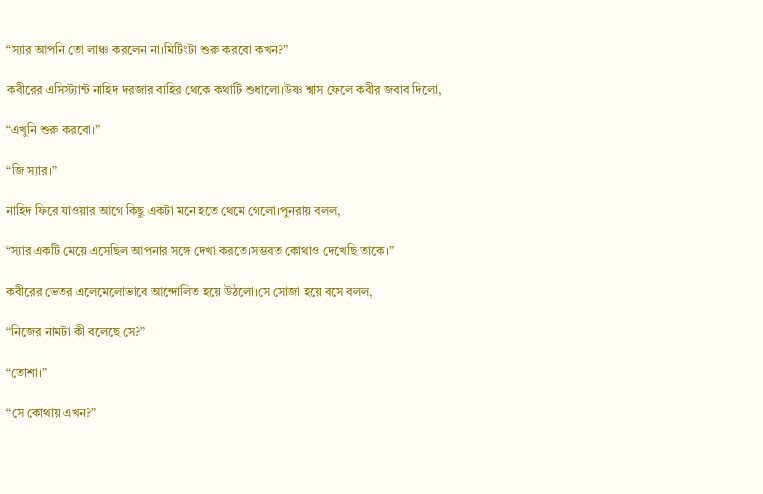“স্যার আপনি তো লাঞ্চ করলেন না।মিটিংটা শুরু করবো কখন?”

কবীরের এসিস্ট্যান্ট নাহিদ দরজার বাহির থেকে কথাটি শুধালো।উষ্ণ শ্বাস ফেলে কবীর জবাব দিলো,

“এখুনি শুরু করবো।”

“জি স্যার।”

নাহিদ ফিরে যাওয়ার আগে কিছু একটা মনে হতে থেমে গেলো।পুনরায় বলল,

“স্যার একটি মেয়ে এসেছিল আপনার সঙ্গে দেখা করতে।সম্ভবত কোথাও দেখেছি তাকে।”

কবীরের ভেতর এলেমেলোভাবে আন্দোলিত হয়ে উঠলো।সে সোজা হয়ে বসে বলল,

“নিজের নামটা কী বলেছে সে?”

“তোশা।”

“সে কোথায় এখন?”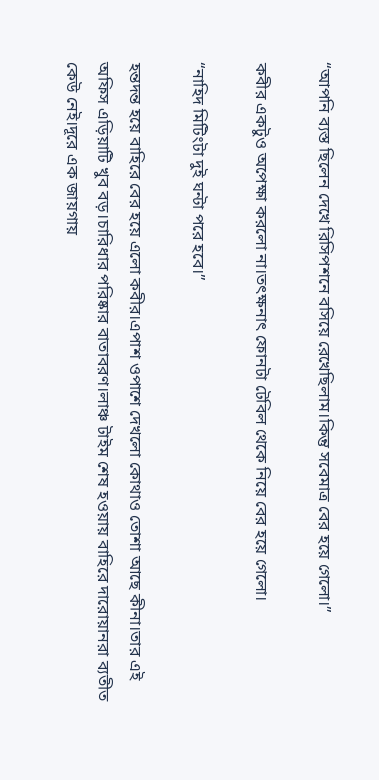“আপনি ব্যস্ত ছিলেন দেখে রিসিপশনে বসিয়ে রেখেছিলাম।কিন্তু সবেমাত্র বের হয়ে গেলো।”

কবীর একটুও অপেক্ষা করলো না।তৎক্ষনাৎ ফোনটা টেবিল থেকে নিয়ে বের হয়ে গেলো।

“নাহিদ মিটিংটা দুই ঘন্টা পরে হবে।”

হন্তদন্ত হয়ে বাহিরে বের হয়ে এলো কবীর।এপাশ ওপাশে দেখলো কোথাও তোশা আছে কীনা।তার এই অফিস এড়িয়াটি খুব বড়।চারিধার পরিষ্কার বাতাবরণ।লাঞ্চ টাইম শেষ হওয়ায় বাহিরে দারোয়ানরা ব্যতীত কেউ নেই।দূরে এক জায়গায়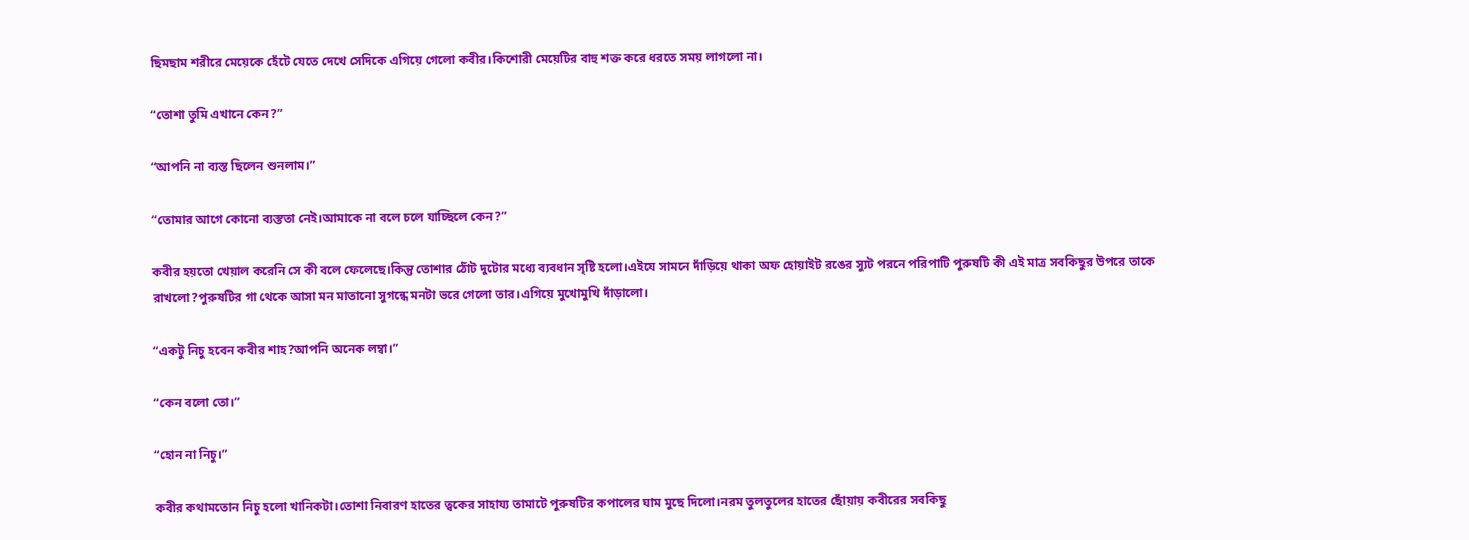ছিমছাম শরীরে মেয়েকে হেঁটে যেতে দেখে সেদিকে এগিয়ে গেলো কবীর।কিশোরী মেয়েটির বাহু শক্ত করে ধরতে সময় লাগলো না।

“তোশা তুমি এখানে কেন?”

“আপনি না ব্যস্ত ছিলেন শুনলাম।”

“তোমার আগে কোনো ব্যস্ততা নেই।আমাকে না বলে চলে যাচ্ছিলে কেন?”

কবীর হয়তো খেয়াল করেনি সে কী বলে ফেলেছে।কিন্তু তোশার ঠোঁট দুটোর মধ্যে ব্যবধান সৃষ্টি হলো।এইযে সামনে দাঁড়িয়ে থাকা অফ হোয়াইট রঙের স্যুট পরনে পরিপাটি পুরুষটি কী এই মাত্র সবকিছুর উপরে তাকে রাখলো?পুরুষটির গা থেকে আসা মন মাতানো সুগন্ধে মনটা ভরে গেলো তার।এগিয়ে মুখোমুখি দাঁড়ালো।

“একটু নিচু হবেন কবীর শাহ?আপনি অনেক লম্বা।”

“কেন বলো তো।”

“হোন না নিচু।”

কবীর কথামতোন নিচু হলো খানিকটা।তোশা নিবারণ হাতের ত্বকের সাহায্য তামাটে পুরুষটির কপালের ঘাম মুছে দিলো।নরম তুলতুলের হাতের ছোঁয়ায় কবীরের সবকিছু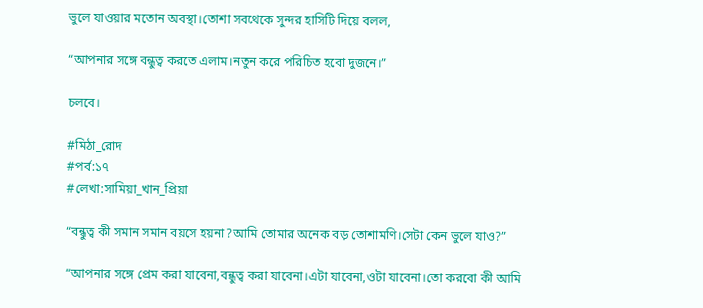ভুলে যাওয়ার মতোন অবস্থা।তোশা সবথেকে সুন্দর হাসিটি দিয়ে বলল,

“আপনার সঙ্গে বন্ধুত্ব করতে এলাম।নতুন করে পরিচিত হবো দুজনে।”

চলবে।

#মিঠা_রোদ
#পর্ব:১৭
#লেখা:সামিয়া_খান_প্রিয়া

“বন্ধুত্ব কী সমান সমান বয়সে হয়না?আমি তোমার অনেক বড় তোশামণি।সেটা কেন ভুলে যাও?”

“আপনার সঙ্গে প্রেম করা যাবেনা,বন্ধুত্ব করা যাবেনা।এটা যাবেনা,ওটা যাবেনা।তো করবো কী আমি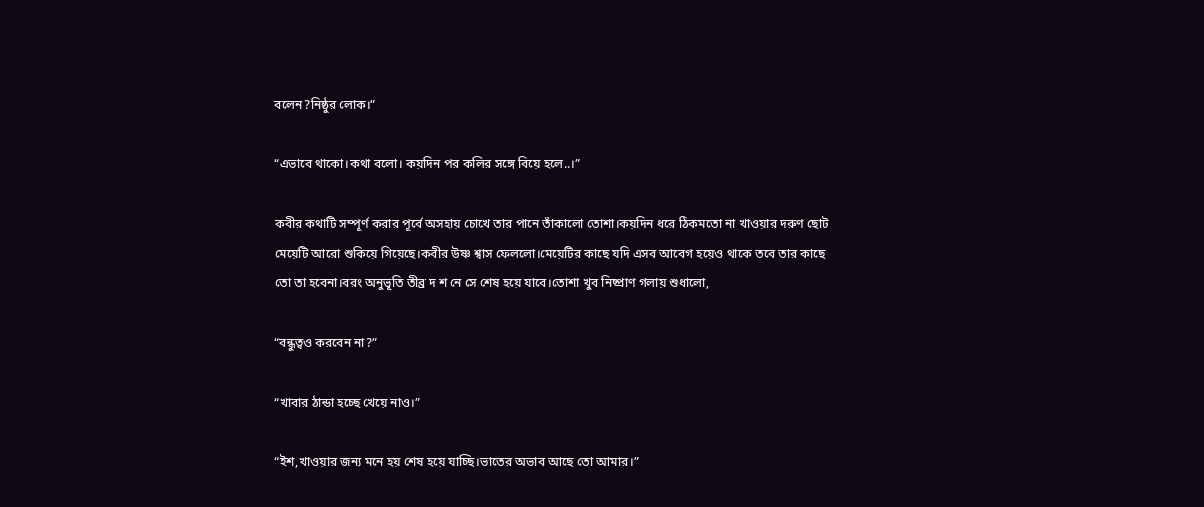বলেন?নিষ্ঠুর লোক।”

“এভাবে থাকো।কথা বলো। কয়দিন পর কলির সঙ্গে বিয়ে হলে..।”

কবীর কথাটি সম্পূর্ণ করার পূর্বে অসহায় চোখে তার পানে তাঁকালো তোশা।কয়দিন ধরে ঠিকমতো না খাওয়ার দরুণ ছোট মেয়েটি আরো শুকিয়ে গিয়েছে।কবীর উষ্ণ শ্বাস ফেললো।মেয়েটির কাছে যদি এসব আবেগ হয়েও থাকে তবে তার কাছে তো তা হবেনা।বরং অনুভূতি তীব্র দ শ নে সে শেষ হয়ে যাবে।তোশা খুব নিষ্প্রাণ গলায় শুধালো,

“বন্ধুত্বও করবেন না?”

“খাবার ঠান্ডা হচ্ছে খেয়ে নাও।”

“ইশ,খাওয়ার জন্য মনে হয় শেষ হয়ে যাচ্ছি।ভাতের অভাব আছে তো আমার।”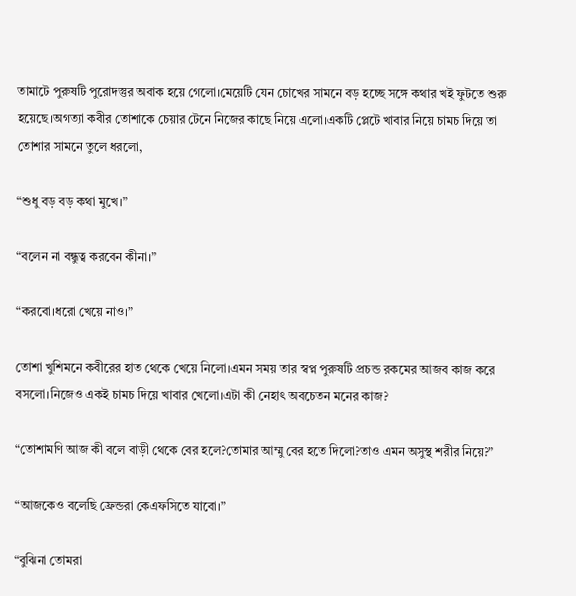তামাটে পুরুষটি পুরোদস্তুর অবাক হয়ে গেলো।মেয়েটি যেন চোখের সামনে বড় হচ্ছে সঙ্গে কথার খই ফুটতে শুরু হয়েছে।অগত্যা কবীর তোশাকে চেয়ার টেনে নিজের কাছে নিয়ে এলো।একটি প্লেটে খাবার নিয়ে চামচ দিয়ে তা তোশার সামনে তুলে ধরলো,

“শুধু বড় বড় কথা মুখে।”

“বলেন না বন্ধুত্ব করবেন কীনা।”

“করবো।ধরো খেয়ে নাও।”

তোশা খুশিমনে কবীরের হাত থেকে খেয়ে নিলো।এমন সময় তার স্বপ্ন পুরুষটি প্রচন্ড রকমের আজব কাজ করে বসলো।নিজেও একই চামচ দিয়ে খাবার খেলো।এটা কী নেহাৎ অবচেতন মনের কাজ?

“তোশামণি আজ কী বলে বাড়ী থেকে বের হলে?তোমার আম্মু বের হতে দিলো?তাও এমন অসুস্থ শরীর নিয়ে?”

“আজকেও বলেছি ফ্রেন্ডরা কেএফসিতে যাবো।”

“বুঝিনা তোমরা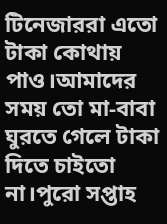টিনেজাররা এতো টাকা কোথায় পাও।আমাদের সময় তো মা-বাবা ঘুরতে গেলে টাকা দিতে চাইতো না।পুরো সপ্তাহ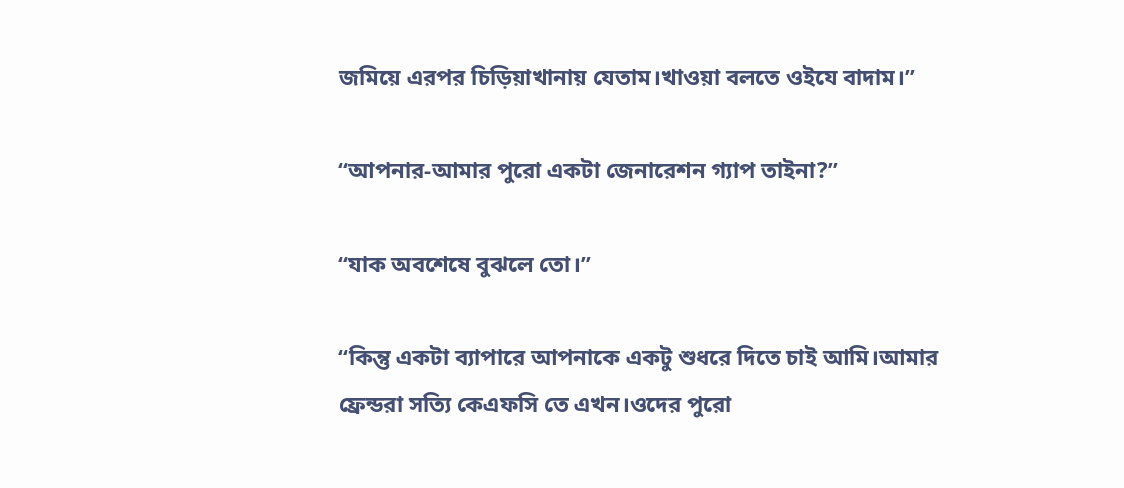জমিয়ে এরপর চিড়িয়াখানায় যেতাম।খাওয়া বলতে ওইযে বাদাম।”

“আপনার-আমার পুরো একটা জেনারেশন গ্যাপ তাইনা?”

“যাক অবশেষে বুঝলে তো।”

“কিন্তু একটা ব্যাপারে আপনাকে একটু শুধরে দিতে চাই আমি।আমার ফ্রেন্ডরা সত্যি কেএফসি তে এখন।ওদের পুরো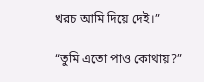খরচ আমি দিয়ে দেই।”

“তুমি এতো পাও কোথায়?”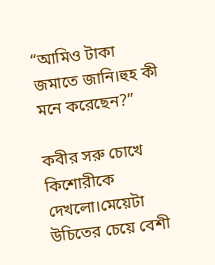“আমিও টাকা জমাতে জানি।হুহ কী মনে করেছেন?”

কবীর সরু চোখে কিশোরীকে দেখলো।মেয়েটা উচিতের চেয়ে বেশী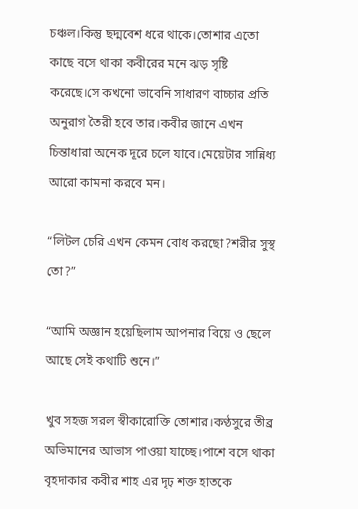চঞ্চল।কিন্তু ছদ্মবেশ ধরে থাকে।তোশার এতো কাছে বসে থাকা কবীরের মনে ঝড় সৃষ্টি করেছে।সে কখনো ভাবেনি সাধারণ বাচ্চার প্রতি অনুরাগ তৈরী হবে তার।কবীর জানে এখন চিন্তাধারা অনেক দূরে চলে যাবে।মেয়েটার সান্নিধ্য আরো কামনা করবে মন।

“লিটল চেরি এখন কেমন বোধ করছো?শরীর সুস্থ তো?”

“আমি অজ্ঞান হয়েছিলাম আপনার বিয়ে ও ছেলে আছে সেই কথাটি শুনে।”

খুব সহজ সরল স্বীকারোক্তি তোশার।কণ্ঠসুরে তীব্র অভিমানের আভাস পাওয়া যাচ্ছে।পাশে বসে থাকা বৃহদাকার কবীর শাহ এর দৃঢ় শক্ত হাতকে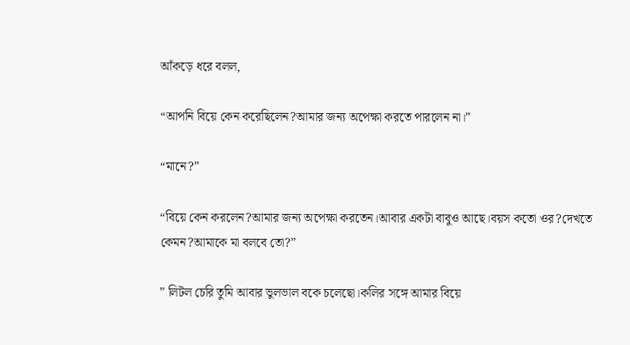আঁকড়ে ধরে বলল,

“আপনি বিয়ে কেন করেছিলেন?আমার জন্য অপেক্ষা করতে পারলেন না।”

“মানে?”

“বিয়ে কেন করলেন?আমার জন্য অপেক্ষা করতেন।আবার একটা বাবুও আছে।বয়স কতো ওর?দেখতে কেমন?আমাকে মা বলবে তো?”

” লিটল চেরি তুমি আবার ভুলভাল বকে চলেছো।কলির সঙ্গে আমার বিয়ে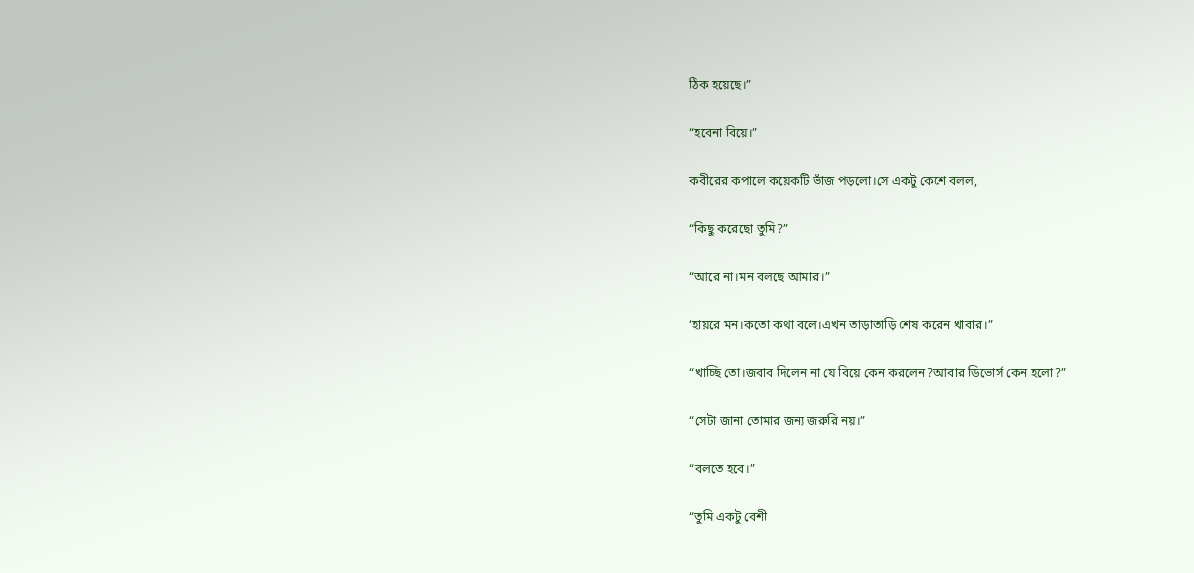ঠিক হয়েছে।”

“হবেনা বিয়ে।”

কবীরের কপালে কয়েকটি ভাঁজ পড়লো।সে একটু কেশে বলল,

“কিছু করেছো তুমি?”

“আরে না।মন বলছে আমার।”

‘হায়রে মন।কতো কথা বলে।এখন তাড়াতাড়ি শেষ করেন খাবার।”

“খাচ্ছি তো।জবাব দিলেন না যে বিয়ে কেন করলেন?আবার ডিভোর্স কেন হলো?”

“সেটা জানা তোমার জন্য জরুরি নয়।”

“বলতে হবে।”

“তুমি একটু বেশী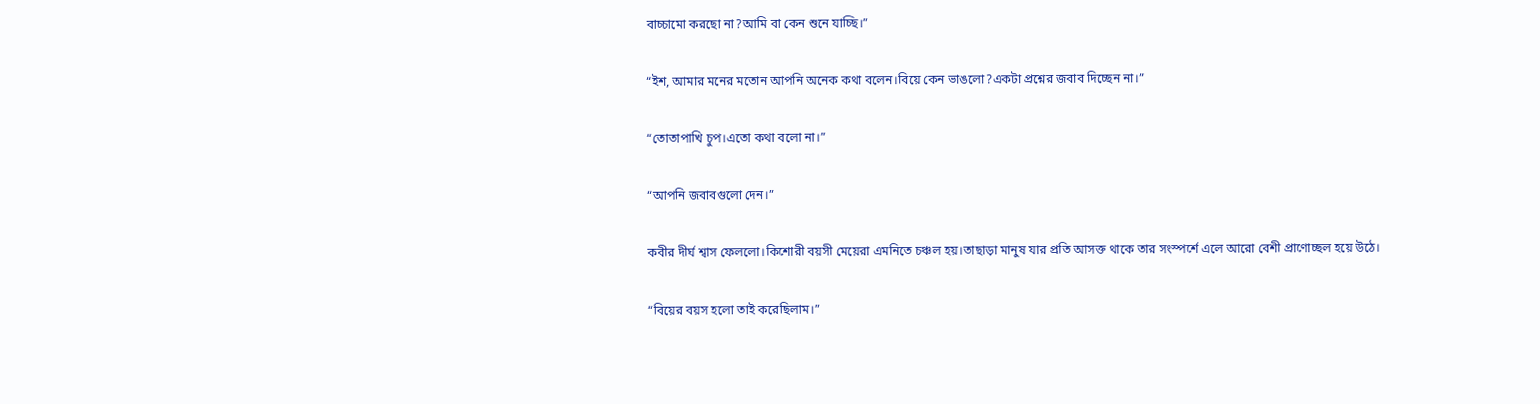বাচ্চামো করছো না?আমি বা কেন শুনে যাচ্ছি।”

“ইশ, আমার মনের মতোন আপনি অনেক কথা বলেন।বিয়ে কেন ভাঙলো?একটা প্রশ্নের জবাব দিচ্ছেন না।”

“তোতাপাখি চুপ।এতো কথা বলো না।”

“আপনি জবাবগুলো দেন।”

কবীর দীর্ঘ শ্বাস ফেললো।কিশোরী বয়সী মেয়েরা এমনিতে চঞ্চল হয়।তাছাড়া মানুষ যার প্রতি আসক্ত থাকে তার সংস্পর্শে এলে আরো বেশী প্রাণোচ্ছল হয়ে উঠে।

“বিয়ের বয়স হলো তাই করেছিলাম।”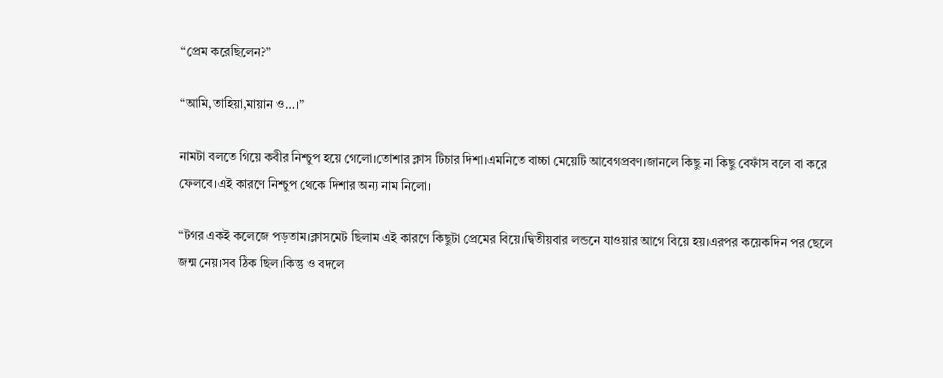“প্রেম করেছিলেন?”

“আমি,তাহিয়া,মায়ান ও…।”

নামটা বলতে গিয়ে কবীর নিশ্চুপ হয়ে গেলো।তোশার ক্লাস টিচার দিশা।এমনিতে বাচ্চা মেয়েটি আবেগপ্রবণ।জানলে কিছু না কিছু বেফাঁস বলে বা করে ফেলবে।এই কারণে নিশ্চুপ থেকে দিশার অন্য নাম নিলো।

“টগর একই কলেজে পড়তাম।ক্লাসমেট ছিলাম এই কারণে কিছুটা প্রেমের বিয়ে।দ্বিতীয়বার লন্ডনে যাওয়ার আগে বিয়ে হয়।এরপর কয়েকদিন পর ছেলে জন্ম নেয়।সব ঠিক ছিল।কিন্তু ও বদলে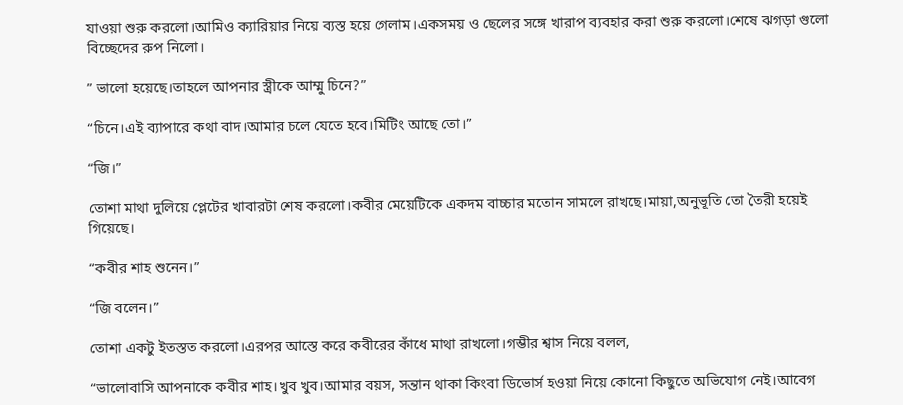যাওয়া শুরু করলো।আমিও ক্যারিয়ার নিয়ে ব্যস্ত হয়ে গেলাম।একসময় ও ছেলের সঙ্গে খারাপ ব্যবহার করা শুরু করলো।শেষে ঝগড়া গুলো বিচ্ছেদের রুপ নিলো।

” ভালো হয়েছে।তাহলে আপনার স্ত্রীকে আম্মু চিনে?”

“চিনে।এই ব্যাপারে কথা বাদ।আমার চলে যেতে হবে।মিটিং আছে তো।”

“জি।”

তোশা মাথা দুলিয়ে প্লেটের খাবারটা শেষ করলো।কবীর মেয়েটিকে একদম বাচ্চার মতোন সামলে রাখছে।মায়া,অনুভূতি তো তৈরী হয়েই গিয়েছে।

“কবীর শাহ শুনেন।”

“জি বলেন।”

তোশা একটু ইতস্তত করলো।এরপর আস্তে করে কবীরের কাঁধে মাথা রাখলো।গম্ভীর শ্বাস নিয়ে বলল,

“ভালোবাসি আপনাকে কবীর শাহ।খুব খুব।আমার বয়স, সন্তান থাকা কিংবা ডিভোর্স হওয়া নিয়ে কোনো কিছুতে অভিযোগ নেই।আবেগ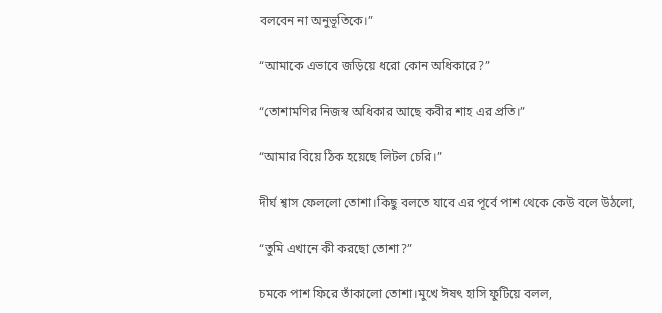বলবেন না অনুভূতিকে।”

“আমাকে এভাবে জড়িয়ে ধরো কোন অধিকারে?”

“তোশামণির নিজস্ব অধিকার আছে কবীর শাহ এর প্রতি।”

“আমার বিয়ে ঠিক হয়েছে লিটল চেরি।”

দীর্ঘ শ্বাস ফেললো তোশা।কিছু বলতে যাবে এর পূর্বে পাশ থেকে কেউ বলে উঠলো,

“তুমি এখানে কী করছো তোশা?”

চমকে পাশ ফিরে তাঁকালো তোশা।মুখে ঈষৎ হাসি ফুটিয়ে বলল,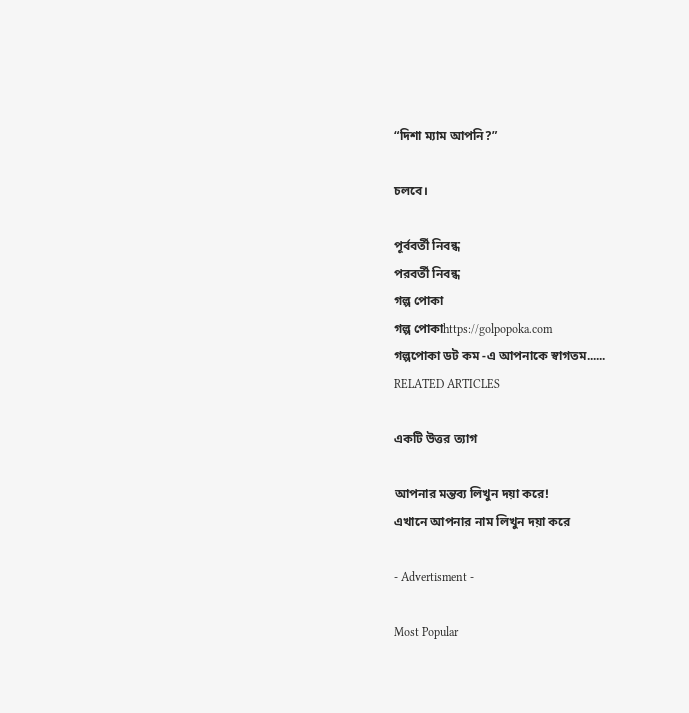“দিশা ম্যাম আপনি?”

চলবে।

পূর্ববর্তী নিবন্ধ
পরবর্তী নিবন্ধ
গল্প পোকা
গল্প পোকাhttps://golpopoka.com
গল্পপোকা ডট কম -এ আপনাকে স্বাগতম......
RELATED ARTICLES

একটি উত্তর ত্যাগ

আপনার মন্তব্য লিখুন দয়া করে!
এখানে আপনার নাম লিখুন দয়া করে

- Advertisment -

Most Popular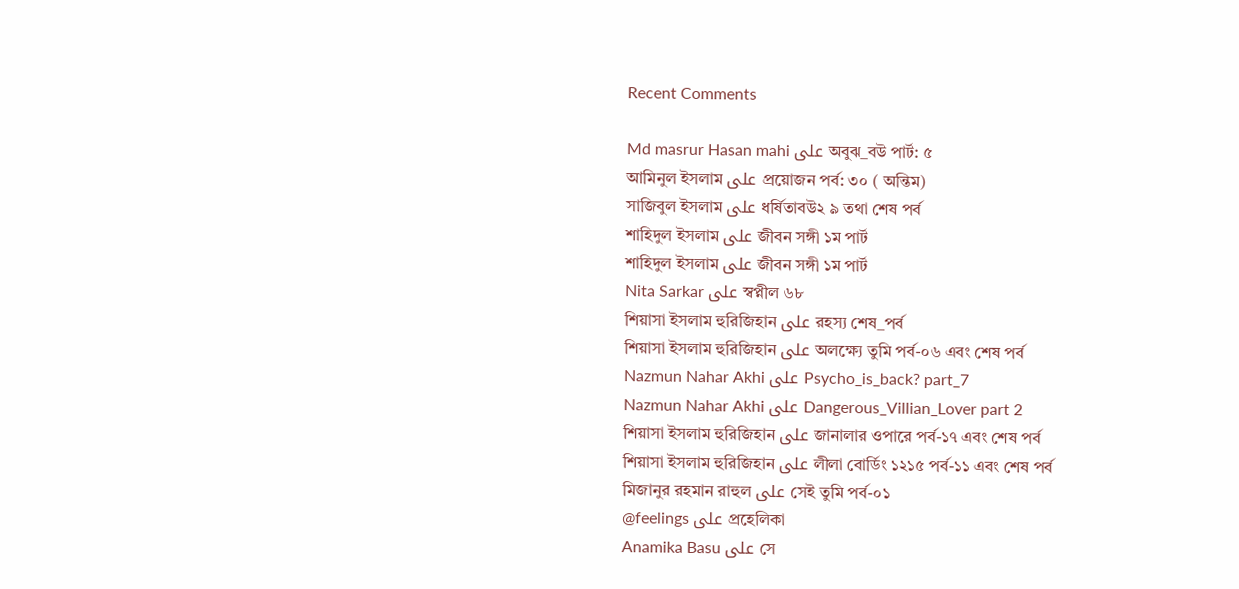Recent Comments

Md masrur Hasan mahi على অবুঝ_বউ পার্ট: ৫
আমিনুল ইসলাম على প্রয়োজন পর্ব: ৩০ ( অন্তিম)
সাজিবুল ইসলাম على ধর্ষিতাবউ২ ৯ তথা শেষ পর্ব
শাহিদুল ইসলাম على জীবন সঙ্গী ১ম পার্ট
শাহিদুল ইসলাম على জীবন সঙ্গী ১ম পার্ট
Nita Sarkar على স্বপ্নীল ৬৮
শিয়াসা ইসলাম হুরিজিহান على রহস্য শেষ_পর্ব
শিয়াসা ইসলাম হুরিজিহান على অলক্ষ্যে তুমি পর্ব-০৬ এবং শেষ পর্ব
Nazmun Nahar Akhi على Psycho_is_back? part_7
Nazmun Nahar Akhi على Dangerous_Villian_Lover part 2
শিয়াসা ইসলাম হুরিজিহান على জানালার ওপারে পর্ব-১৭ এবং শেষ পর্ব
শিয়াসা ইসলাম হুরিজিহান على লীলা বোর্ডিং ১২১৫ পর্ব-১১ এবং শেষ পর্ব
মিজানুর রহমান রাহুল على সেই তুমি পর্ব-০১
@feelings على প্রহেলিকা
Anamika Basu على সে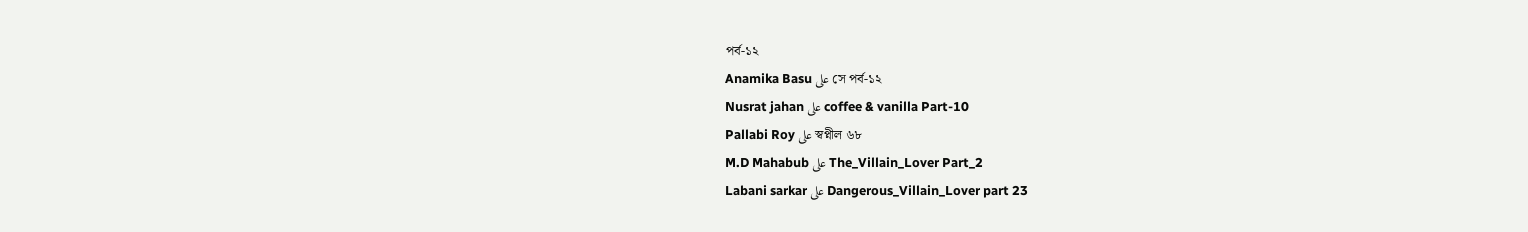পর্ব-১২
Anamika Basu على সে পর্ব-১২
Nusrat jahan على coffee & vanilla Part-10
Pallabi Roy على স্বপ্নীল ৬৮
M.D Mahabub على The_Villain_Lover Part_2
Labani sarkar على Dangerous_Villain_Lover part 23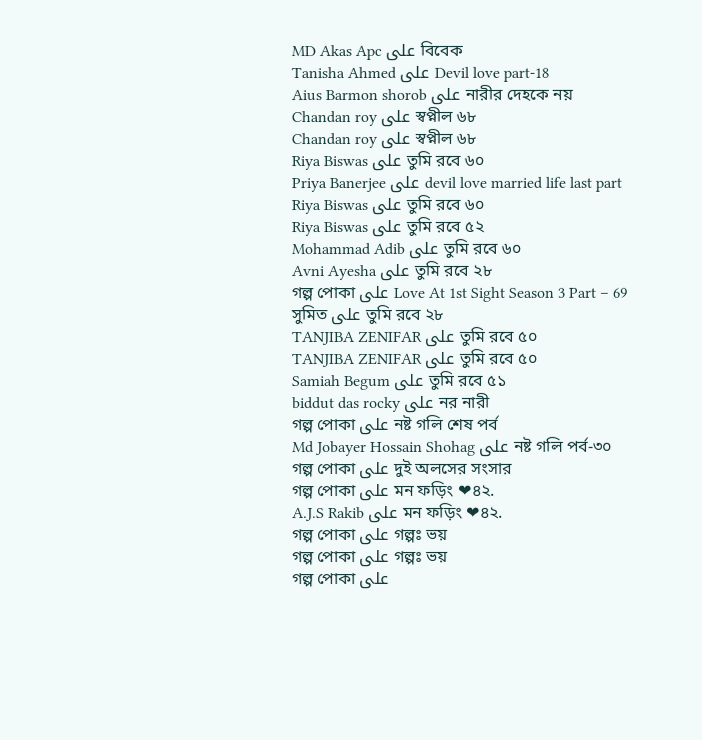MD Akas Apc على বিবেক
Tanisha Ahmed على Devil love part-18
Aius Barmon shorob على নারীর দেহকে নয়
Chandan roy على স্বপ্নীল ৬৮
Chandan roy على স্বপ্নীল ৬৮
Riya Biswas على তুমি রবে ৬০
Priya Banerjee على devil love married life last part
Riya Biswas على তুমি রবে ৬০
Riya Biswas على তুমি রবে ৫২
Mohammad Adib على তুমি রবে ৬০
Avni Ayesha على তুমি রবে ২৮
গল্প পোকা على Love At 1st Sight Season 3 Part – 69
সুমিত على তুমি রবে ২৮
TANJIBA ZENIFAR على তুমি রবে ৫০
TANJIBA ZENIFAR على তুমি রবে ৫০
Samiah Begum على তুমি রবে ৫১
biddut das rocky على নর নারী
গল্প পোকা على নষ্ট গলি শেষ পর্ব
Md Jobayer Hossain Shohag على নষ্ট গলি পর্ব-৩০
গল্প পোকা على দুই অলসের সংসার
গল্প পোকা على মন ফড়িং ❤৪২.
A.J.S Rakib على মন ফড়িং ❤৪২.
গল্প পোকা على গল্পঃ ভয়
গল্প পোকা على গল্পঃ ভয়
গল্প পোকা على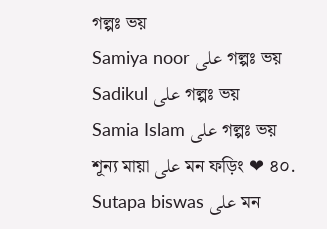গল্পঃ ভয়
Samiya noor على গল্পঃ ভয়
Sadikul على গল্পঃ ভয়
Samia Islam على গল্পঃ ভয়
শূন্য মায়া على মন ফড়িং ❤ ৪০.
Sutapa biswas على মন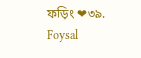ফড়িং ❤৩৯.
Foysal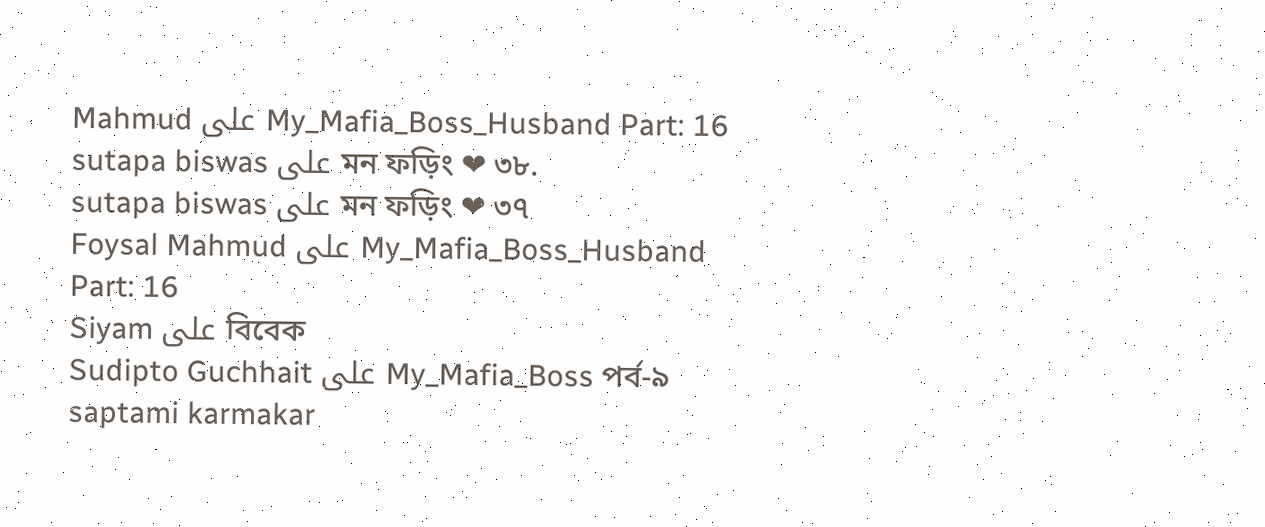Mahmud على My_Mafia_Boss_Husband Part: 16
sutapa biswas على মন ফড়িং ❤ ৩৮.
sutapa biswas على মন ফড়িং ❤ ৩৭
Foysal Mahmud على My_Mafia_Boss_Husband Part: 16
Siyam على বিবেক
Sudipto Guchhait على My_Mafia_Boss পর্ব-৯
saptami karmakar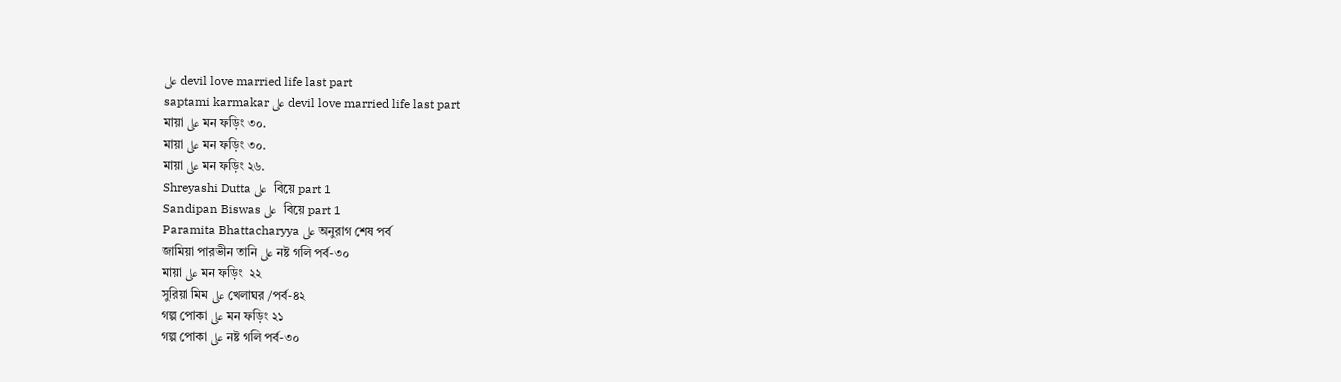على devil love married life last part
saptami karmakar على devil love married life last part
মায়া على মন ফড়িং ৩০.
মায়া على মন ফড়িং ৩০.
মায়া على মন ফড়িং ২৬.
Shreyashi Dutta على  বিয়ে part 1
Sandipan Biswas على  বিয়ে part 1
Paramita Bhattacharyya على অনুরাগ শেষ পর্ব
জামিয়া পারভীন তানি على নষ্ট গলি পর্ব-৩০
মায়া على মন ফড়িং  ২২
সুরিয়া মিম على খেলাঘর /পর্ব-৪২
গল্প পোকা على মন ফড়িং ২১
গল্প পোকা على নষ্ট গলি পর্ব-৩০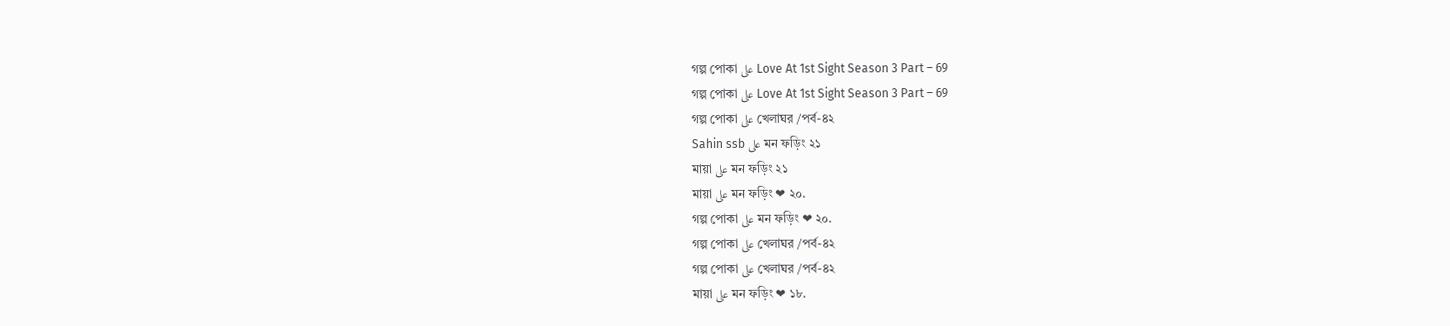গল্প পোকা على Love At 1st Sight Season 3 Part – 69
গল্প পোকা على Love At 1st Sight Season 3 Part – 69
গল্প পোকা على খেলাঘর /পর্ব-৪২
Sahin ssb على মন ফড়িং ২১
মায়া على মন ফড়িং ২১
মায়া على মন ফড়িং ❤ ২০.
গল্প পোকা على মন ফড়িং ❤ ২০.
গল্প পোকা على খেলাঘর /পর্ব-৪২
গল্প পোকা على খেলাঘর /পর্ব-৪২
মায়া على মন ফড়িং ❤ ১৮.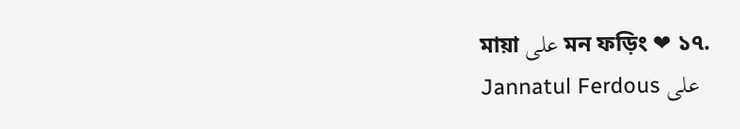মায়া على মন ফড়িং ❤ ১৭.
Jannatul Ferdous على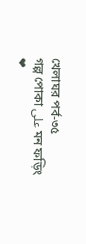খেলাঘর পর্ব-৩৫
গল্প পোকা على মন ফড়িং ❤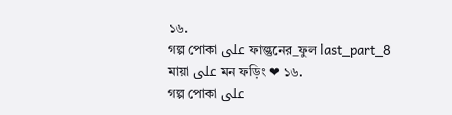১৬.
গল্প পোকা على ফাল্গুনের_ফুল last_part_8
মায়া على মন ফড়িং ❤ ১৬.
গল্প পোকা على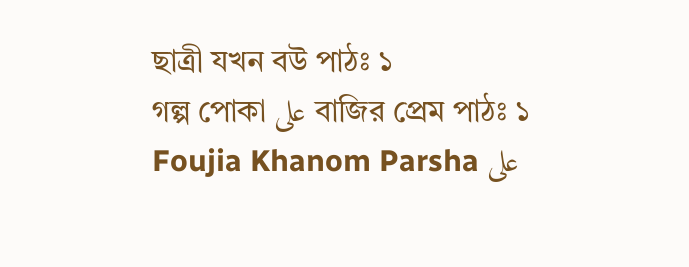ছাত্রী যখন বউ পাঠঃ ১
গল্প পোকা على বাজির প্রেম পাঠঃ ১
Foujia Khanom Parsha على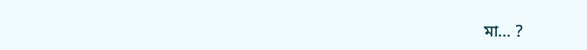মা… ?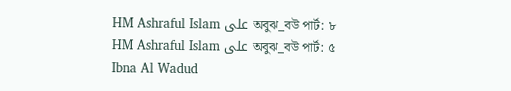HM Ashraful Islam على অবুঝ_বউ পার্ট: ৮
HM Ashraful Islam على অবুঝ_বউ পার্ট: ৫
Ibna Al Wadud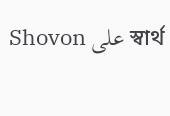Shovon على স্বার্থ